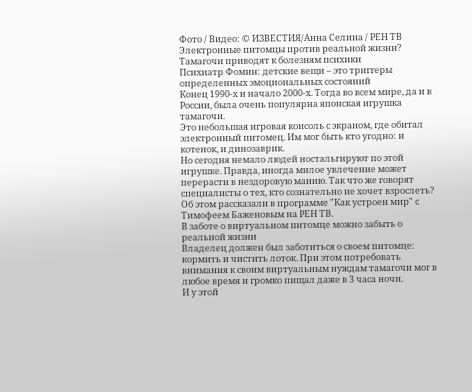Фото / Видео: © ИЗВЕСТИЯ/Анна Селина / РЕН ТВ
Электронные питомцы против реальной жизни? Тамагочи приводят к болезням психики
Психиатр Фомин: детские вещи – это триггеры определенных эмоциональных состояний
Конец 1990-х и начало 2000-х. Тогда во всем мире, да и в России, была очень популярна японская игрушка тамагочи.
Это небольшая игровая консоль с экраном, где обитал электронный питомец. Им мог быть кто угодно: и котенок, и динозаврик.
Но сегодня немало людей ностальгируют по этой игрушке. Правда, иногда милое увлечение может перерасти в нездоровую манию. Так что же говорят специалисты о тех, кто сознательно не хочет взрослеть? Об этом рассказали в программе "Как устроен мир" с Тимофеем Баженовым на РЕН ТВ.
В заботе о виртуальном питомце можно забыть о реальной жизни
Владелец должен был заботиться о своем питомце: кормить и чистить лоток. При этом потребовать внимания к своим виртуальным нуждам тамагочи мог в любое время и громко пищал даже в 3 часа ночи.
И у этой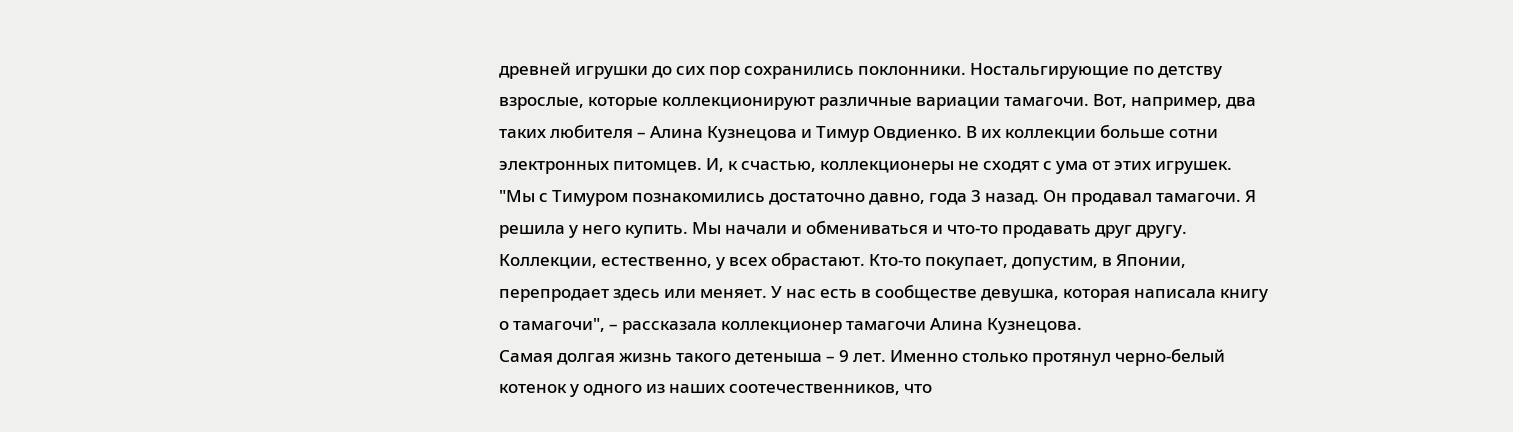древней игрушки до сих пор сохранились поклонники. Ностальгирующие по детству взрослые, которые коллекционируют различные вариации тамагочи. Вот, например, два таких любителя – Алина Кузнецова и Тимур Овдиенко. В их коллекции больше сотни электронных питомцев. И, к счастью, коллекционеры не сходят с ума от этих игрушек.
"Мы с Тимуром познакомились достаточно давно, года 3 назад. Он продавал тамагочи. Я решила у него купить. Мы начали и обмениваться и что-то продавать друг другу. Коллекции, естественно, у всех обрастают. Кто-то покупает, допустим, в Японии, перепродает здесь или меняет. У нас есть в сообществе девушка, которая написала книгу о тамагочи", – рассказала коллекционер тамагочи Алина Кузнецова.
Самая долгая жизнь такого детеныша – 9 лет. Именно столько протянул черно-белый котенок у одного из наших соотечественников, что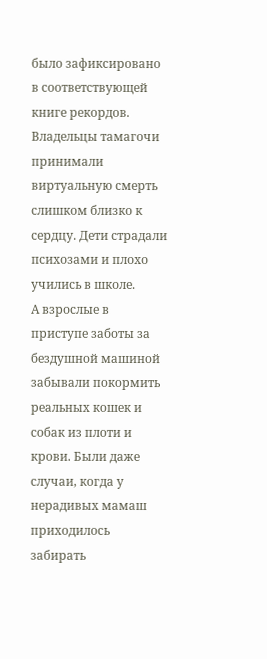было зафиксировано в соответствующей книге рекордов.
Владельцы тамагочи принимали виртуальную смерть слишком близко к сердцу. Дети страдали психозами и плохо учились в школе.
А взрослые в приступе заботы за бездушной машиной забывали покормить реальных кошек и собак из плоти и крови. Были даже случаи, когда у нерадивых мамаш приходилось забирать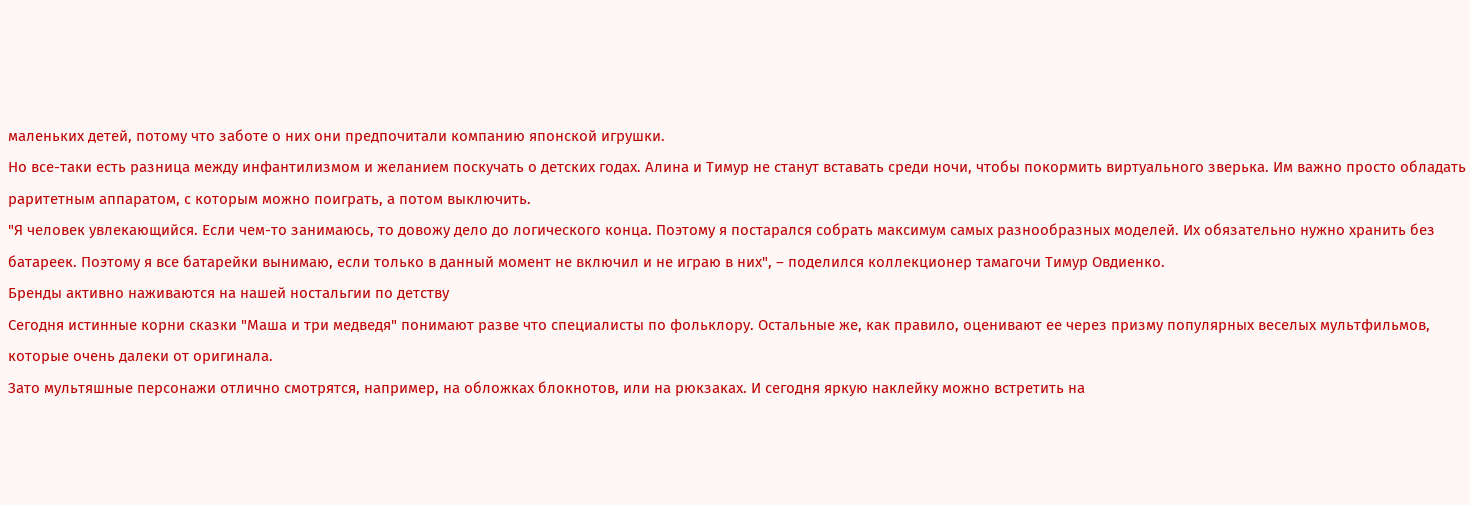маленьких детей, потому что заботе о них они предпочитали компанию японской игрушки.
Но все-таки есть разница между инфантилизмом и желанием поскучать о детских годах. Алина и Тимур не станут вставать среди ночи, чтобы покормить виртуального зверька. Им важно просто обладать раритетным аппаратом, с которым можно поиграть, а потом выключить.
"Я человек увлекающийся. Если чем-то занимаюсь, то довожу дело до логического конца. Поэтому я постарался собрать максимум самых разнообразных моделей. Их обязательно нужно хранить без батареек. Поэтому я все батарейки вынимаю, если только в данный момент не включил и не играю в них", – поделился коллекционер тамагочи Тимур Овдиенко.
Бренды активно наживаются на нашей ностальгии по детству
Сегодня истинные корни сказки "Маша и три медведя" понимают разве что специалисты по фольклору. Остальные же, как правило, оценивают ее через призму популярных веселых мультфильмов, которые очень далеки от оригинала.
Зато мультяшные персонажи отлично смотрятся, например, на обложках блокнотов, или на рюкзаках. И сегодня яркую наклейку можно встретить на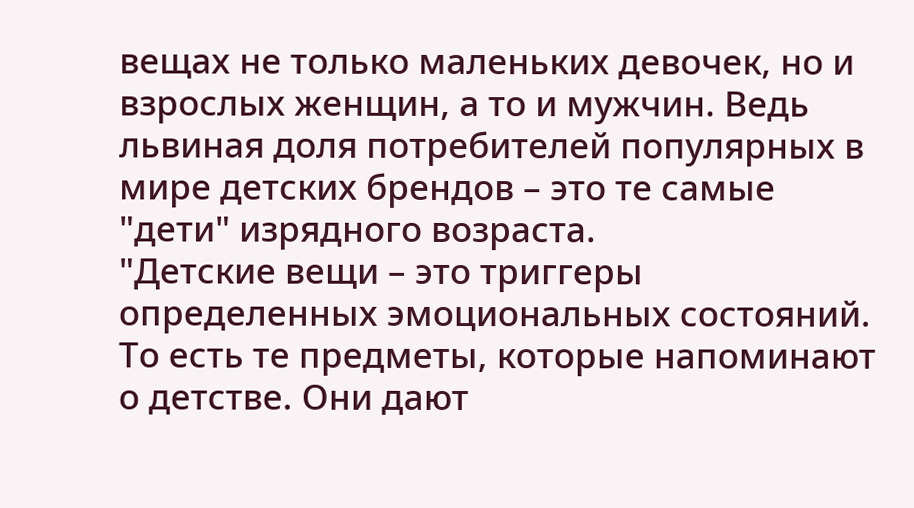вещах не только маленьких девочек, но и взрослых женщин, а то и мужчин. Ведь львиная доля потребителей популярных в мире детских брендов – это те самые "дети" изрядного возраста.
"Детские вещи – это триггеры определенных эмоциональных состояний. То есть те предметы, которые напоминают о детстве. Они дают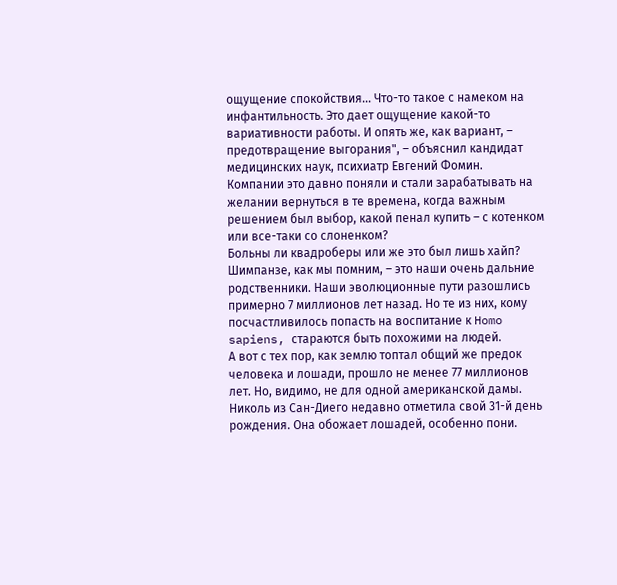ощущение спокойствия... Что-то такое с намеком на инфантильность. Это дает ощущение какой-то вариативности работы. И опять же, как вариант, – предотвращение выгорания", – объяснил кандидат медицинских наук, психиатр Евгений Фомин.
Компании это давно поняли и стали зарабатывать на желании вернуться в те времена, когда важным решением был выбор, какой пенал купить – с котенком или все-таки со слоненком?
Больны ли квадроберы или же это был лишь хайп?
Шимпанзе, как мы помним, – это наши очень дальние родственники. Наши эволюционные пути разошлись примерно 7 миллионов лет назад. Но те из них, кому посчастливилось попасть на воспитание к Homo sapiens, стараются быть похожими на людей.
А вот с тех пор, как землю топтал общий же предок человека и лошади, прошло не менее 77 миллионов лет. Но, видимо, не для одной американской дамы. Николь из Сан-Диего недавно отметила свой 31-й день рождения. Она обожает лошадей, особенно пони.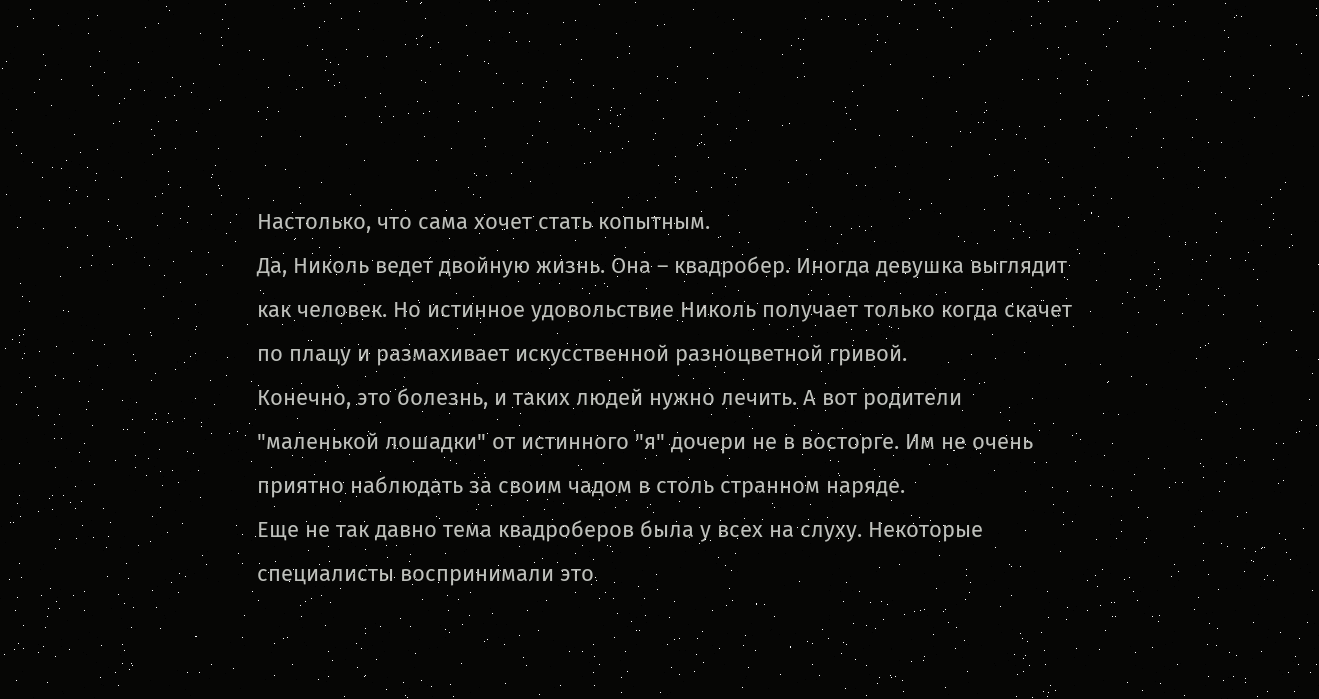Настолько, что сама хочет стать копытным.
Да, Николь ведет двойную жизнь. Она – квадробер. Иногда девушка выглядит как человек. Но истинное удовольствие Николь получает только когда скачет по плацу и размахивает искусственной разноцветной гривой.
Конечно, это болезнь, и таких людей нужно лечить. А вот родители "маленькой лошадки" от истинного "я" дочери не в восторге. Им не очень приятно наблюдать за своим чадом в столь странном наряде.
Еще не так давно тема квадроберов была у всех на слуху. Некоторые специалисты воспринимали это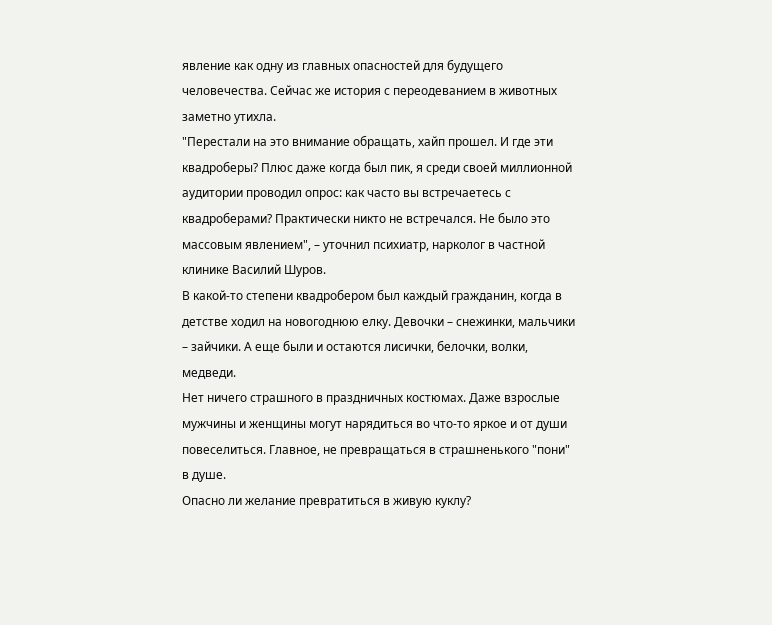явление как одну из главных опасностей для будущего человечества. Сейчас же история с переодеванием в животных заметно утихла.
"Перестали на это внимание обращать, хайп прошел. И где эти квадроберы? Плюс даже когда был пик, я среди своей миллионной аудитории проводил опрос: как часто вы встречаетесь с квадроберами? Практически никто не встречался. Не было это массовым явлением", – уточнил психиатр, нарколог в частной клинике Василий Шуров.
В какой-то степени квадробером был каждый гражданин, когда в детстве ходил на новогоднюю елку. Девочки – снежинки, мальчики – зайчики. А еще были и остаются лисички, белочки, волки, медведи.
Нет ничего страшного в праздничных костюмах. Даже взрослые мужчины и женщины могут нарядиться во что-то яркое и от души повеселиться. Главное, не превращаться в страшненького "пони" в душе.
Опасно ли желание превратиться в живую куклу?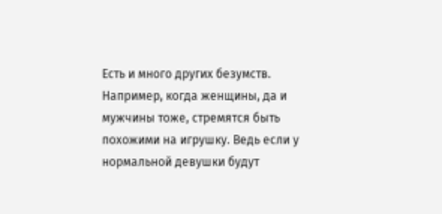Есть и много других безумств. Например, когда женщины, да и мужчины тоже, стремятся быть похожими на игрушку. Ведь если у нормальной девушки будут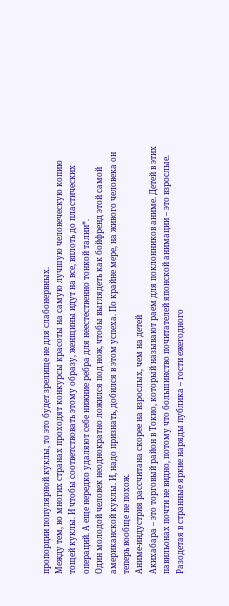пропорции популярной куклы, то это будет зрелище не для слабонервных.
Между тем, во многих странах проходят конкурсы красоты на самую лучшую человеческую копию тощей куклы. И чтобы соответствовать этому образу, женщины идут на все, вплоть до пластических операций. А еще нередко удаляют себе нижние ребра для неестественно тонкой талии*.
Один молодой человек неоднократно ложился под нож, чтобы выглядеть как бойфренд этой самой американской куклы. И, надо признать, добился в этом успеха. По крайне мере, на живого человека он теперь вообще не похож.
Аниме-индустрия рассчитана скорее на взрослых, чем на детей
Акихабара – это торговый район в Токио, который называют раем для поклонников аниме. Детей в этих павильонах почти не видно, потому что большинство почитателей японской анимации – это взрослые.
Разодетая в странные яркие наряды публика – гости ежегодного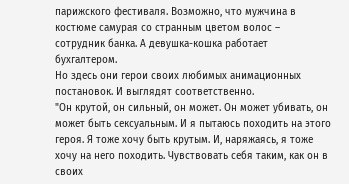парижского фестиваля. Возможно, что мужчина в костюме самурая со странным цветом волос – сотрудник банка. А девушка-кошка работает бухгалтером.
Но здесь они герои своих любимых анимационных постановок. И выглядят соответственно.
"Он крутой, он сильный, он может. Он может убивать, он может быть сексуальным. И я пытаюсь походить на этого героя. Я тоже хочу быть крутым. И, наряжаясь, я тоже хочу на него походить. Чувствовать себя таким, как он в своих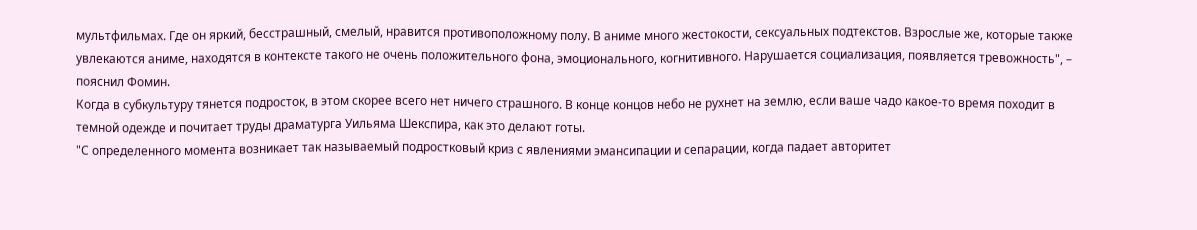мультфильмах. Где он яркий, бесстрашный, смелый, нравится противоположному полу. В аниме много жестокости, сексуальных подтекстов. Взрослые же, которые также увлекаются аниме, находятся в контексте такого не очень положительного фона, эмоционального, когнитивного. Нарушается социализация, появляется тревожность", – пояснил Фомин.
Когда в субкультуру тянется подросток, в этом скорее всего нет ничего страшного. В конце концов небо не рухнет на землю, если ваше чадо какое-то время походит в темной одежде и почитает труды драматурга Уильяма Шекспира, как это делают готы.
"С определенного момента возникает так называемый подростковый криз с явлениями эмансипации и сепарации, когда падает авторитет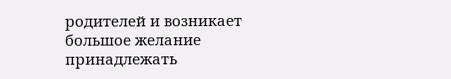родителей и возникает большое желание принадлежать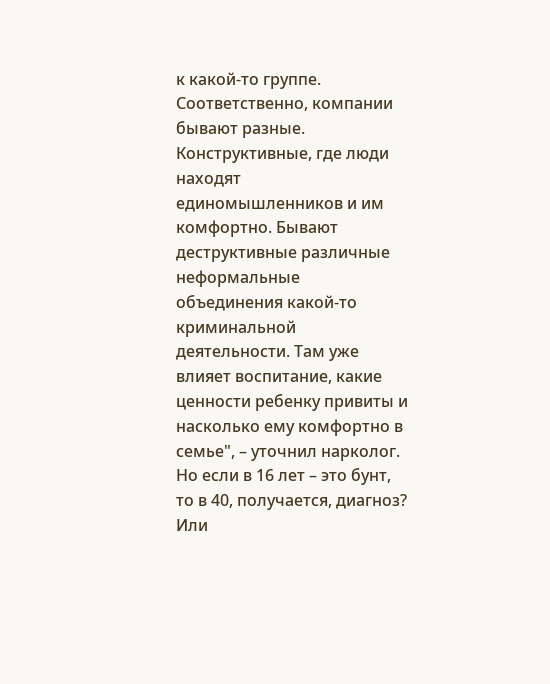к какой-то группе. Соответственно, компании бывают разные. Конструктивные, где люди находят единомышленников и им комфортно. Бывают деструктивные различные неформальные объединения какой-то криминальной деятельности. Там уже влияет воспитание, какие ценности ребенку привиты и насколько ему комфортно в семье", – уточнил нарколог.
Но если в 16 лет – это бунт, то в 40, получается, диагноз? Или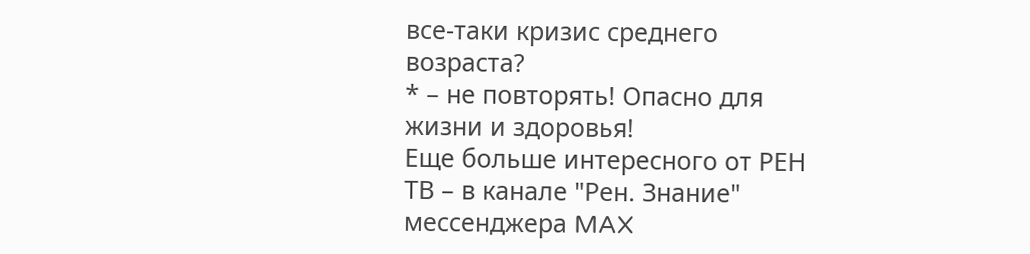все-таки кризис среднего возраста?
* – не повторять! Опасно для жизни и здоровья!
Еще больше интересного от РЕН ТВ – в канале "Рен. Знание" мессенджера MAX